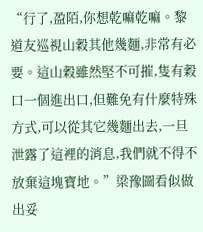“行了,盈陌,你想乾嘛乾嘛。黎道友巡視山穀其他幾麵,非常有必要。這山穀雖然堅不可摧,隻有穀口一個進出口,但難免有什麼特殊方式,可以從其它幾麵出去,一旦泄露了這裡的消息,我們就不得不放棄這塊寶地。”梁豫圖看似做出妥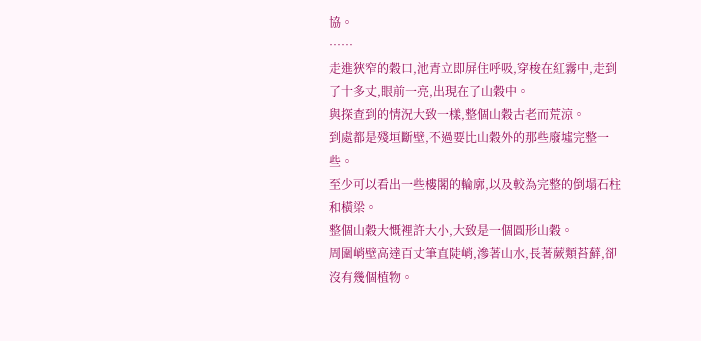協。
……
走進狹窄的穀口,池青立即屏住呼吸,穿梭在紅霧中,走到了十多丈,眼前一亮,出現在了山穀中。
與探查到的情況大致一樣,整個山穀古老而荒涼。
到處都是殘垣斷壁,不過要比山穀外的那些廢墟完整一些。
至少可以看出一些樓閣的輪廓,以及較為完整的倒塌石柱和橫梁。
整個山穀大慨裡許大小,大致是一個圓形山穀。
周圍峭壁高達百丈筆直陡峭,滲著山水,長著蕨類苔蘚,卻沒有幾個植物。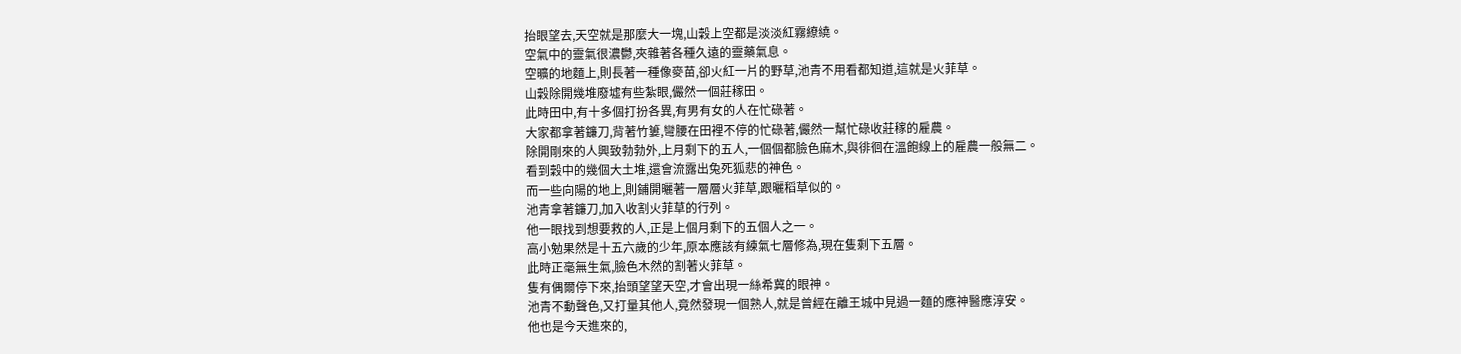抬眼望去,天空就是那麼大一塊,山穀上空都是淡淡紅霧繚繞。
空氣中的靈氣很濃鬱,夾雜著各種久遠的靈藥氣息。
空曠的地麵上,則長著一種像麥苗,卻火紅一片的野草,池青不用看都知道,這就是火菲草。
山穀除開幾堆廢墟有些紮眼,儼然一個莊稼田。
此時田中,有十多個打扮各異,有男有女的人在忙碌著。
大家都拿著鐮刀,背著竹簍,彎腰在田裡不停的忙碌著,儼然一幫忙碌收莊稼的雇農。
除開剛來的人興致勃勃外,上月剩下的五人,一個個都臉色麻木,與徘徊在溫飽線上的雇農一般無二。
看到穀中的幾個大土堆,還會流露出兔死狐悲的神色。
而一些向陽的地上,則鋪開曬著一層層火菲草,跟曬稻草似的。
池青拿著鐮刀,加入收割火菲草的行列。
他一眼找到想要救的人,正是上個月剩下的五個人之一。
高小勉果然是十五六歲的少年,原本應該有練氣七層修為,現在隻剩下五層。
此時正毫無生氣,臉色木然的割著火菲草。
隻有偶爾停下來,抬頭望望天空,才會出現一絲希冀的眼神。
池青不動聲色,又打量其他人,竟然發現一個熟人,就是曾經在離王城中見過一麵的應神醫應淳安。
他也是今天進來的,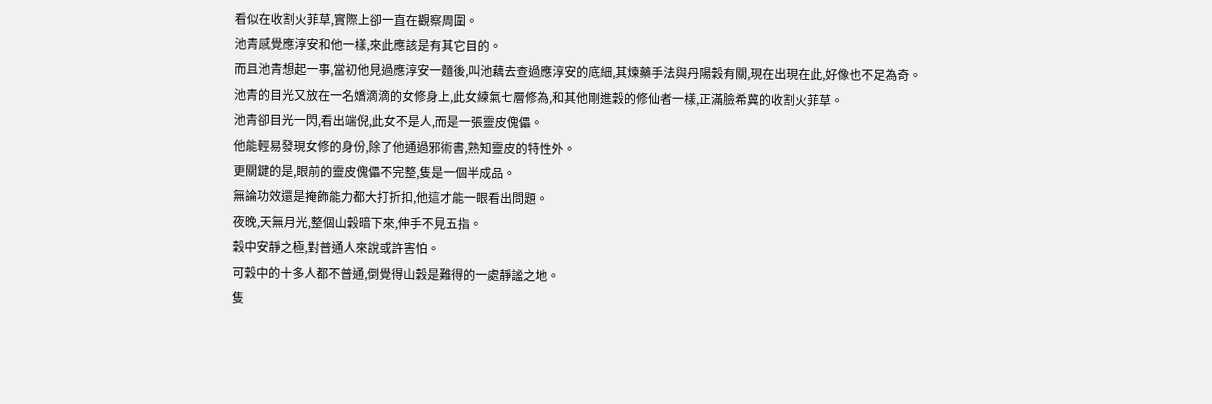看似在收割火菲草,實際上卻一直在觀察周圍。
池青感覺應淳安和他一樣,來此應該是有其它目的。
而且池青想起一事,當初他見過應淳安一麵後,叫池藕去查過應淳安的底細,其煉藥手法與丹陽穀有關,現在出現在此,好像也不足為奇。
池青的目光又放在一名嬌滴滴的女修身上,此女練氣七層修為,和其他剛進穀的修仙者一樣,正滿臉希冀的收割火菲草。
池青卻目光一閃,看出端倪,此女不是人,而是一張靈皮傀儡。
他能輕易發現女修的身份,除了他通過邪術書,熟知靈皮的特性外。
更關鍵的是,眼前的靈皮傀儡不完整,隻是一個半成品。
無論功效還是掩飾能力都大打折扣,他這才能一眼看出問題。
夜晚,天無月光,整個山穀暗下來,伸手不見五指。
穀中安靜之極,對普通人來說或許害怕。
可穀中的十多人都不普通,倒覺得山穀是難得的一處靜謐之地。
隻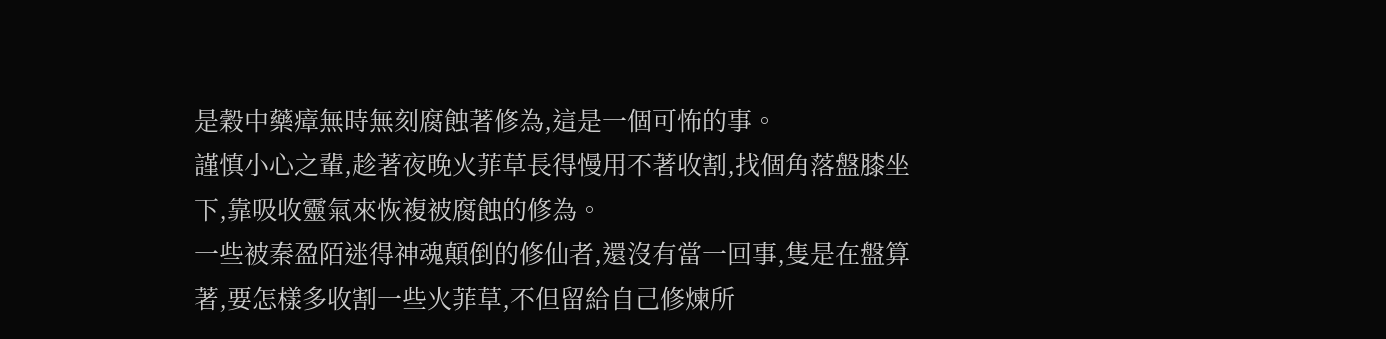是穀中藥瘴無時無刻腐蝕著修為,這是一個可怖的事。
謹慎小心之輩,趁著夜晚火菲草長得慢用不著收割,找個角落盤膝坐下,靠吸收靈氣來恢複被腐蝕的修為。
一些被秦盈陌迷得神魂顛倒的修仙者,還沒有當一回事,隻是在盤算著,要怎樣多收割一些火菲草,不但留給自己修煉所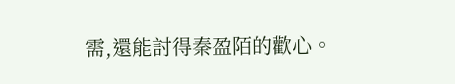需,還能討得秦盈陌的歡心。